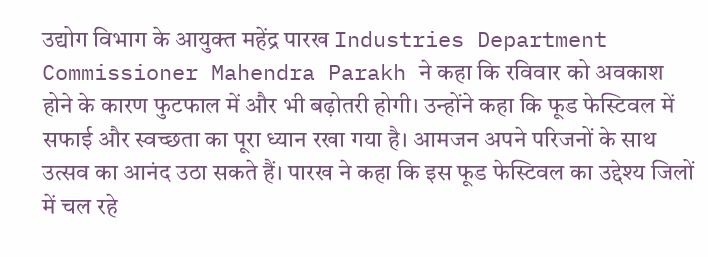उद्योग विभाग के आयुक्त महेंद्र पारख Industries Department Commissioner Mahendra Parakh ने कहा कि रविवार को अवकाश होने के कारण फुटफाल में और भी बढ़ोतरी होगी। उन्होंने कहा कि फूड फेस्टिवल में सफाई और स्वच्छता का पूरा ध्यान रखा गया है। आमजन अपने परिजनों के साथ उत्सव का आनंद उठा सकते हैं। पारख ने कहा कि इस फूड फेस्टिवल का उद्देश्य जिलों में चल रहे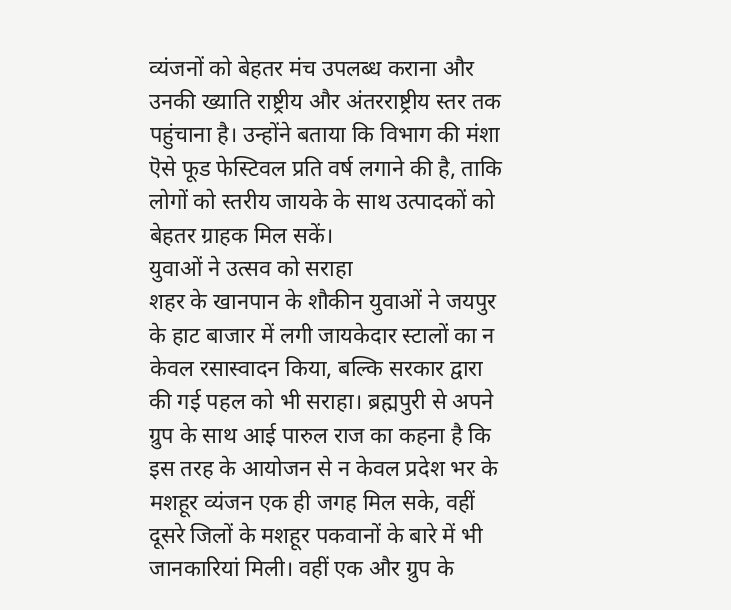व्यंजनों को बेहतर मंच उपलब्ध कराना और उनकी ख्याति राष्ट्रीय और अंतरराष्ट्रीय स्तर तक पहुंचाना है। उन्होंने बताया कि विभाग की मंशा ऎसे फूड फेस्टिवल प्रति वर्ष लगाने की है, ताकि लोगों को स्तरीय जायके के साथ उत्पादकों को बेहतर ग्राहक मिल सकें।
युवाओं ने उत्सव को सराहा
शहर के खानपान के शौकीन युवाओं ने जयपुर के हाट बाजार में लगी जायकेदार स्टालों का न केवल रसास्वादन किया, बल्कि सरकार द्वारा की गई पहल को भी सराहा। ब्रह्मपुरी से अपने ग्रुप के साथ आई पारुल राज का कहना है कि इस तरह के आयोजन से न केवल प्रदेश भर के मशहूर व्यंजन एक ही जगह मिल सके, वहीं दूसरे जिलों के मशहूर पकवानों के बारे में भी जानकारियां मिली। वहीं एक और ग्रुप के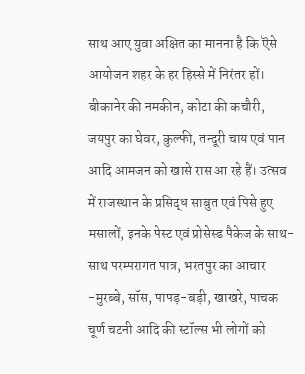साथ आए युवा अक्षित का मानना है कि ऎसे आयोजन शहर के हर हिस्से में निरंतर हों।
बीकानेर की नमकीन, कोटा की कचौरी, जयपुर का घेवर, कुल्फी, तन्दूरी चाय एवं पान आदि आमजन को खासे रास आ रहे हैं। उत्सव में राजस्थान के प्रसिद्ध साबुत एवं पिसे हुए मसालों, इनके पेस्ट एवं प्रोसेस्ड पैकेज के साथ-साथ परम्परागत पात्र, भरतपुर का आचार -मुरब्बे, सॉस, पापड़-बड़ी, खाखरे, पाचक चूर्ण चटनी आदि की स्टॉल्स भी लोगों को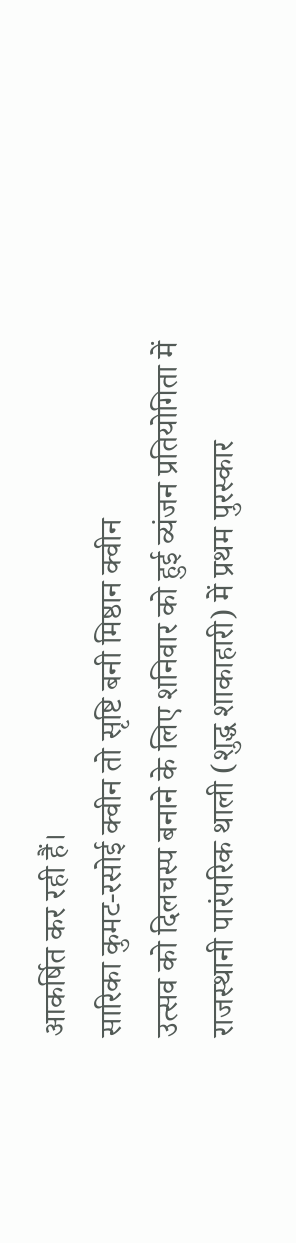आकर्षित कर रही हैं।
सारिका कुमट-रसोई क्वीन तो सृष्टि बनी मिष्ठान क्वीन
उत्सव को दिलचस्प बनाने के लिए शनिवार को हुई व्यंजन प्रतियोगिता में राजस्थानी पारंपरिक थाली (शुद्ध शाकाहारी) में प्रथम पुरस्कार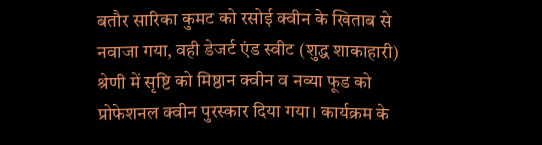बतौर सारिका कुमट को रसोई क्वीन के खिताब से नवाजा गया, वही डेजर्ट एंड स्वीट (शुद्ध शाकाहारी) श्रेणी में सृष्टि को मिष्ठान क्वीन व नव्या फूड को प्रोफेशनल क्वीन पुरस्कार दिया गया। कार्यक्रम के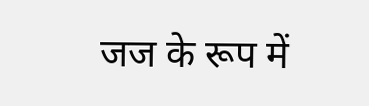जज के रूप में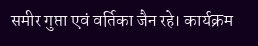समीर गुप्ता एवं वर्तिका जैन रहे। कार्यक्रम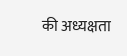की अध्यक्षता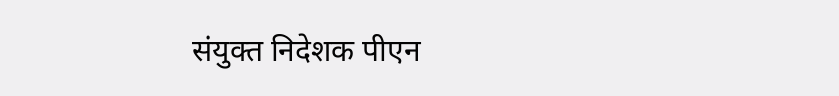संयुक्त निदेशक पीएन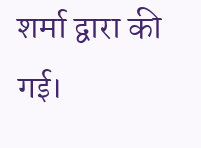शर्मा द्वारा की गई।